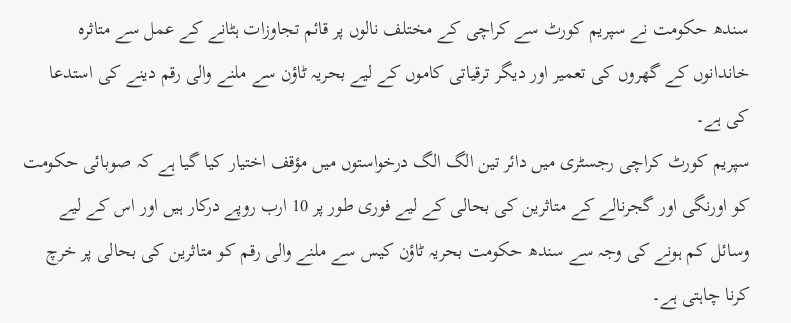سندھ حکومت نے سپریم کورٹ سے کراچی کے مختلف نالوں پر قائم تجاوزات ہٹانے کے عمل سے متاثرہ خاندانوں کے گھروں کی تعمیر اور دیگر ترقیاتی کاموں کے لیے بحریہ ٹاؤن سے ملنے والی رقم دینے کی استدعا کی ہے۔
سپریم کورٹ کراچی رجسٹری میں دائر تین الگ الگ درخواستوں میں مؤقف اختیار کیا گیا ہے کہ صوبائی حکومت کو اورنگی اور گجرنالے کے متاثرین کی بحالی کے لیے فوری طور پر 10 ارب روپے درکار ہیں اور اس کے لیے وسائل کم ہونے کی وجہ سے سندھ حکومت بحریہ ٹاؤن کیس سے ملنے والی رقم کو متاثرین کی بحالی پر خرچ کرنا چاہتی ہے۔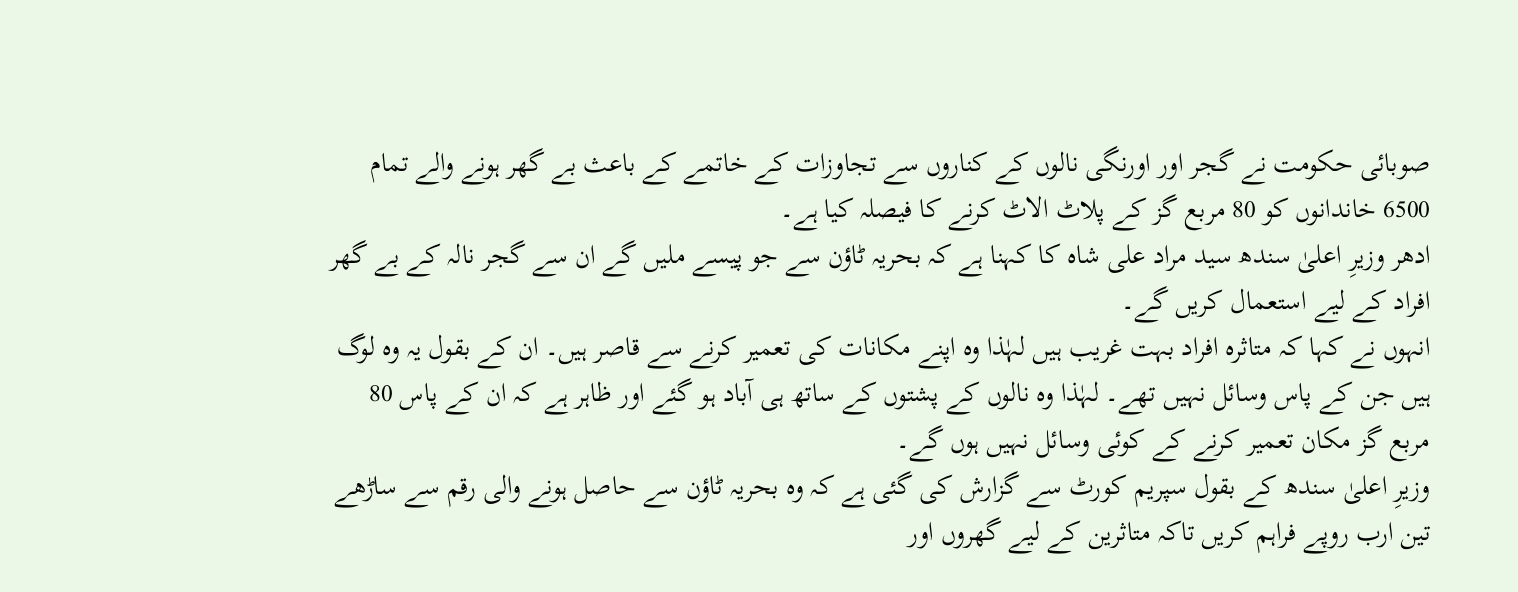صوبائی حکومت نے گجر اور اورنگی نالوں کے کناروں سے تجاوزات کے خاتمے کے باعث بے گھر ہونے والے تمام 6500 خاندانوں کو 80 مربع گز کے پلاٹ الاٹ کرنے کا فیصلہ کیا ہے۔
ادھر وزیرِ اعلیٰ سندھ سید مراد علی شاہ کا کہنا ہے کہ بحریہ ٹاؤن سے جو پیسے ملیں گے ان سے گجر نالہ کے بے گھر افراد کے لیے استعمال کریں گے۔
انہوں نے کہا کہ متاثرہ افراد بہت غریب ہیں لہٰذا وہ اپنے مکانات کی تعمیر کرنے سے قاصر ہیں۔ ان کے بقول یہ وہ لوگ ہیں جن کے پاس وسائل نہیں تھے۔ لہٰذا وہ نالوں کے پشتوں کے ساتھ ہی آباد ہو گئے اور ظاہر ہے کہ ان کے پاس 80 مربع گز مکان تعمیر کرنے کے کوئی وسائل نہیں ہوں گے۔
وزیرِ اعلیٰ سندھ کے بقول سپریم کورٹ سے گزارش کی گئی ہے کہ وہ بحریہ ٹاؤن سے حاصل ہونے والی رقم سے ساڑھے تین ارب روپے فراہم کریں تاکہ متاثرین کے لیے گھروں اور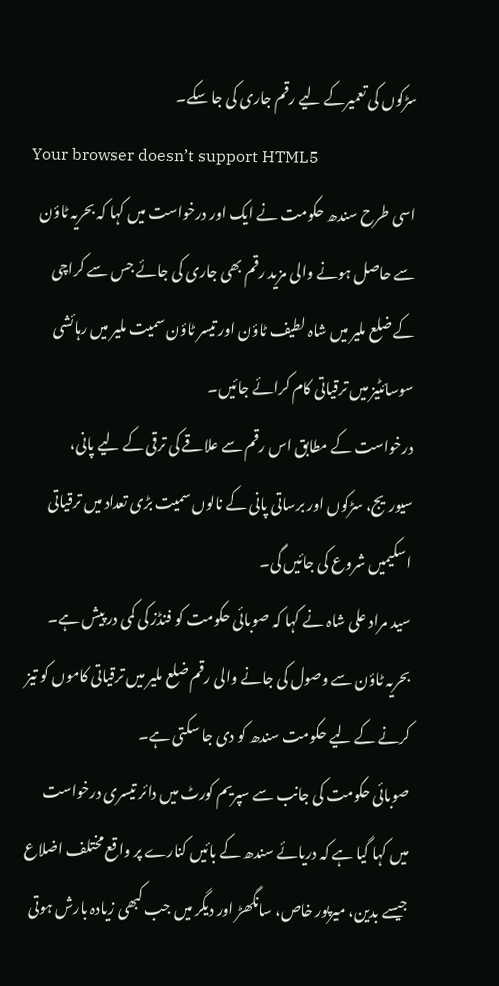سڑکوں کی تعمیرکے لیے رقم جاری کی جا سکے۔
Your browser doesn’t support HTML5
اسی طرح سندھ حکومت نے ایک اور درخواست میں کہا کہ بحریہ ٹاؤن سے حاصل ہونے والی مزید رقم بھی جاری کی جائے جس سے کراچی کے ضلع ملیر میں شاہ لطیف ٹاؤن اور تیسر ٹاؤن سمیت ملیر میں رہائشی سوسائٹیز میں ترقیاتی کام کرائے جائیں۔
درخواست کے مطابق اس رقم سے علاقے کی ترقی کے لیے پانی، سیوریج، سڑکوں اور برساتی پانی کے نالوں سمیت بڑی تعداد میں ترقیاتی اسکیمیں شروع کی جائیں گی۔
سید مراد علی شاہ نے کہا کہ صوبائی حکومت کو فنڈز کی کمی در پیش ہے۔ بحریہ ٹاؤن سے وصول کی جانے والی رقم ضلع ملیر میں ترقیاتی کاموں کو تیز کرنے کے لیے حکومت سندھ کو دی جا سکتی ہے۔
صوبائی حکومت کی جانب سے سپریم کورٹ میں دائر تیسری درخواست میں کہا گیا ہے کہ دریائے سندھ کے بائیں کنارے پر واقع مختلف اضلاع جیسے بدین، میرپور خاص، سانگھڑ اور دیگر میں جب کبھی زیادہ بارش ہوتی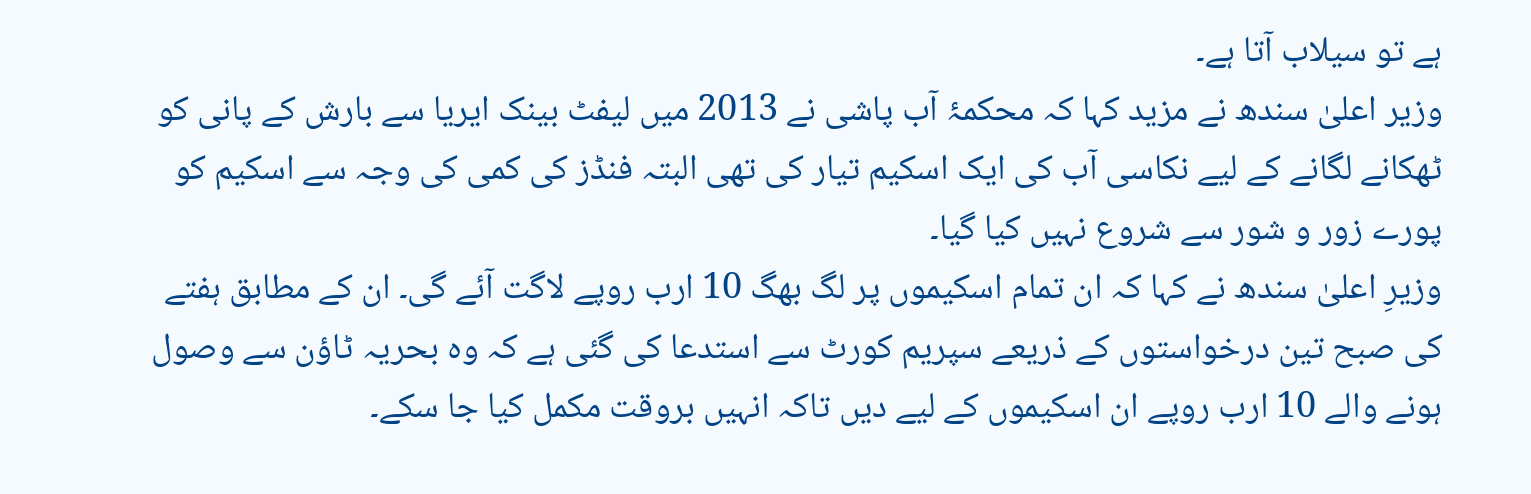ہے تو سیلاب آتا ہے۔
وزیر اعلیٰ سندھ نے مزید کہا کہ محکمۂ آب پاشی نے 2013 میں لیفٹ بینک ایریا سے بارش کے پانی کو ٹھکانے لگانے کے لیے نکاسی آب کی ایک اسکیم تیار کی تھی البتہ فنڈز کی کمی کی وجہ سے اسکیم کو پورے زور و شور سے شروع نہیں کیا گیا۔
وزیرِ اعلیٰ سندھ نے کہا کہ ان تمام اسکیموں پر لگ بھگ 10 ارب روپے لاگت آئے گی۔ ان کے مطابق ہفتے کی صبح تین درخواستوں کے ذریعے سپریم کورٹ سے استدعا کی گئی ہے کہ وہ بحریہ ٹاؤن سے وصول ہونے والے 10 ارب روپے ان اسکیموں کے لیے دیں تاکہ انہیں بروقت مکمل کیا جا سکے۔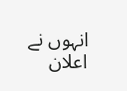انہوں نے اعلان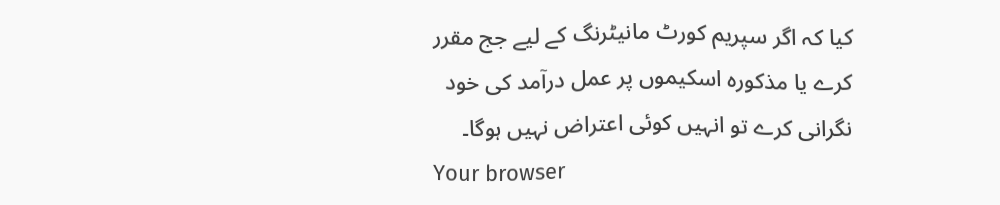کیا کہ اگر سپریم کورٹ مانیٹرنگ کے لیے جج مقرر کرے یا مذکورہ اسکیموں پر عمل درآمد کی خود نگرانی کرے تو انہیں کوئی اعتراض نہیں ہوگا۔
Your browser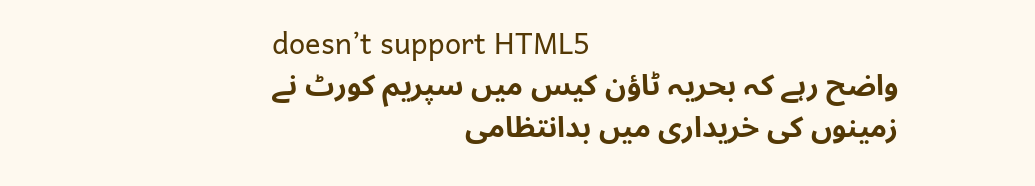doesn’t support HTML5
واضح رہے کہ بحریہ ٹاؤن کیس میں سپریم کورٹ نے زمینوں کی خریداری میں بدانتظامی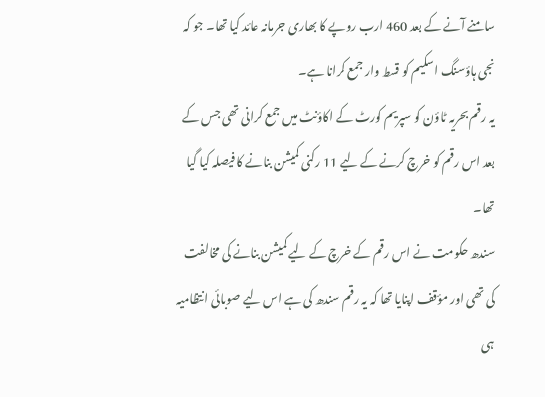سامنے آنے کے بعد 460 ارب روپے کا بھاری جرمانہ عائد کیا تھا۔ جو کہ نجی ہاؤسنگ اسکیم کو قسط وار جمع کرانا ہے۔
یہ رقم بحریہ ٹاؤن کو سپریم کورٹ کے اکاؤنٹ میں جمع کرانی تھی جس کے بعد اس رقم کو خرچ کرنے کے لیے 11 رکنی کمیشن بنانے کا فیصلہ کیا گیا تھا۔
سندھ حکومت نے اس رقم کے خرچ کے لیے کمیشن بنانے کی مخالفت کی تھی اور مؤقف اپنایا تھا کہ یہ رقم سندھ کی ہے اس لیے صوبائی انتظامیہ ہی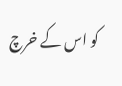کو اس کے خرچ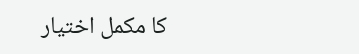کا مکمل اختیار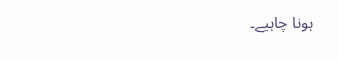ہونا چاہیے۔